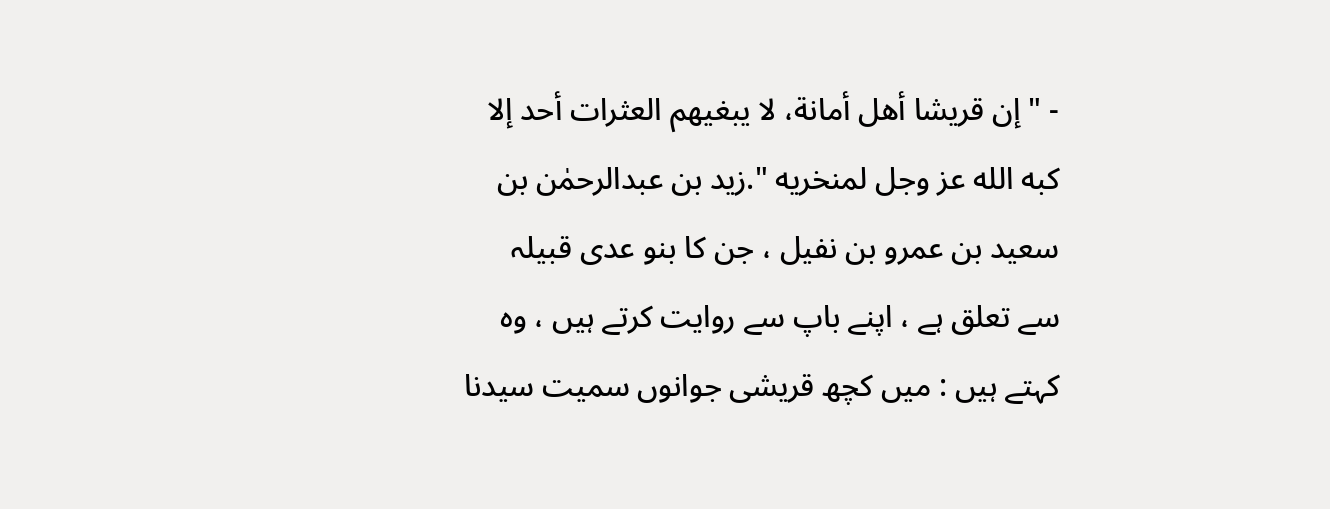- " إن قريشا أهل أمانة، لا يبغيهم العثرات أحد إلا كبه الله عز وجل لمنخريه ".زید بن عبدالرحمٰن بن سعید بن عمرو بن نفیل ، جن کا بنو عدی قبیلہ سے تعلق ہے ، اپنے باپ سے روایت کرتے ہیں ، وہ کہتے ہیں : میں کچھ قریشی جوانوں سمیت سیدنا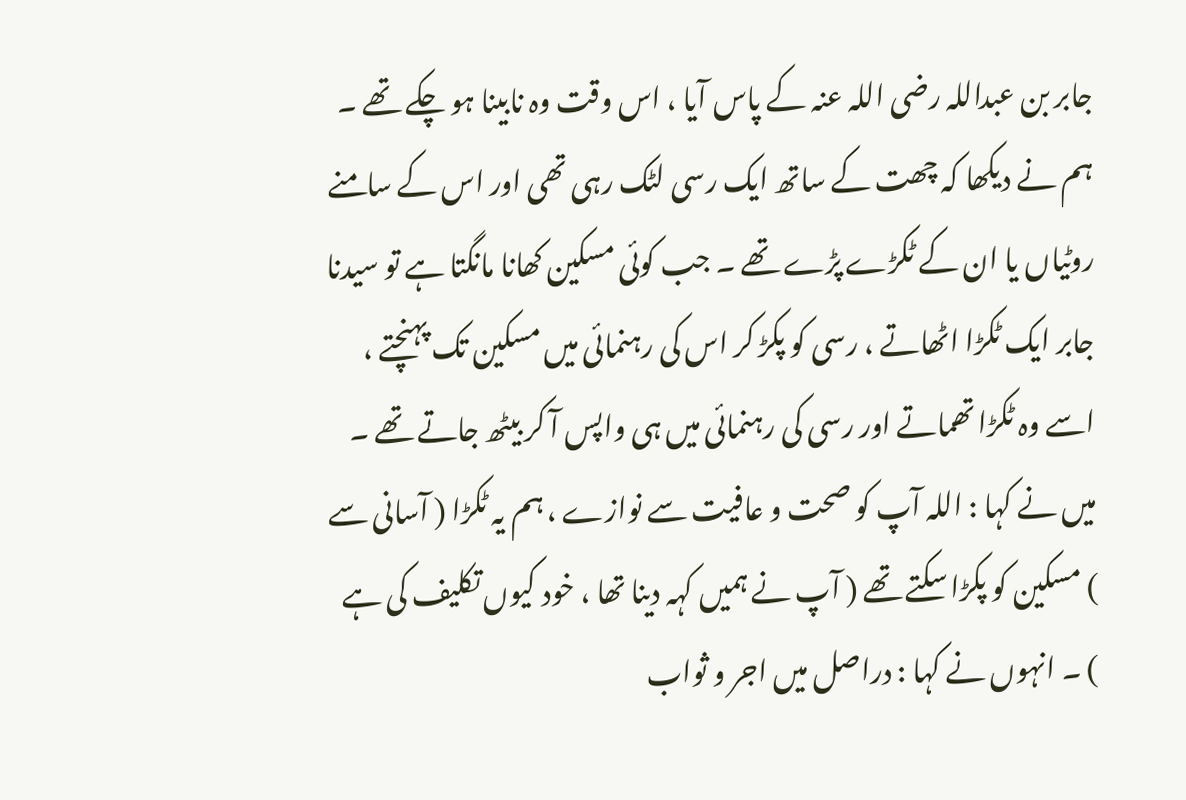جابر بن عبداللہ رضی اللہ عنہ کے پاس آیا ، اس وقت وہ نابینا ہو چکے تھے ۔ ہم نے دیکھا کہ چھت کے ساتھ ایک رسی لٹک رہی تھی اور اس کے سامنے روٹیاں یا ان کے ٹکڑے پڑے تھے ۔ جب کوئی مسکین کھانا مانگتا ہے تو سیدنا جابر ایک ٹکڑا اٹھاتے ، رسی کو پکڑ کر اس کی رہنمائی میں مسکین تک پہنچتے ، اسے وہ ٹکڑا تھماتے اور رسی کی رہنمائی میں ہی واپس آ کر بیٹھ جاتے تھے ۔ میں نے کہا : اللہ آپ کو صحت و عافیت سے نوازے ، ہم یہ ٹکڑا ( آسانی سے ) مسکین کو پکڑا سکتے تھے ( آپ نے ہمیں کہہ دینا تھا ، خود کیوں تکلیف کی ہے ) ۔ انہوں نے کہا : دراصل میں اجر و ثواب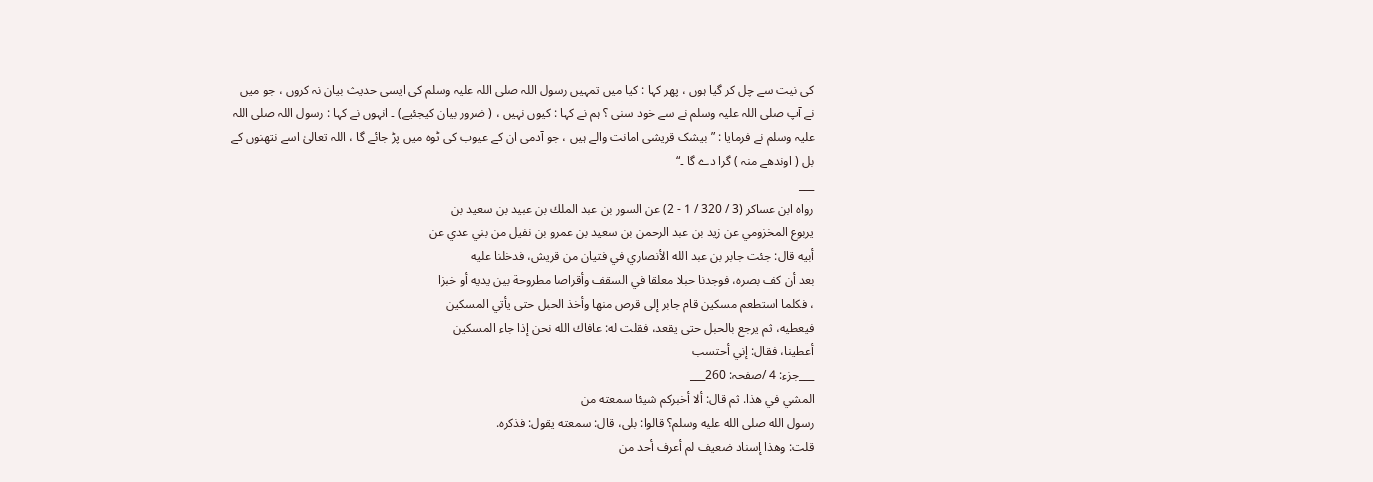کی نیت سے چل کر گیا ہوں ، پھر کہا : کیا میں تمہیں رسول اللہ صلی اللہ علیہ وسلم کی ایسی حدیث بیان نہ کروں ، جو میں نے آپ صلی اللہ علیہ وسلم نے سے خود سنی ؟ ہم نے کہا : کیوں نہیں ، ( ضرور بیان کیجئیے) ۔ انہوں نے کہا : رسول اللہ صلی اللہ علیہ وسلم نے فرمایا : ” بیشک قریشی امانت والے ہیں ، جو آدمی ان کے عیوب کی ٹوہ میں پڑ جائے گا ، اللہ تعالیٰ اسے نتھنوں کے بل ( اوندھے منہ ) گرا دے گا ۔“
___
رواه ابن عساكر (3 / 320 / 1 - 2) عن السور بن عبد الملك بن عبيد بن سعيد بن
يربوع المخزومي عن زيد بن عبد الرحمن بن سعيد بن عمرو بن نفيل من بني عدي عن
أبيه قال: جئت جابر بن عبد الله الأنصاري في فتيان من قريش، فدخلنا عليه
بعد أن كف بصره، فوجدنا حبلا معلقا في السقف وأقراصا مطروحة بين يديه أو خبزا
، فكلما استطعم مسكين قام جابر إلى قرص منها وأخذ الحبل حتى يأتي المسكين
فيعطيه، ثم يرجع بالحبل حتى يقعد، فقلت له: عافاك الله نحن إذا جاء المسكين
أعطينا، فقال: إني أحتسب
___جزء: 4 /صفحہ: 260___
المشي في هذا. ثم قال: ألا أخبركم شيئا سمعته من
رسول الله صلى الله عليه وسلم؟ قالوا: بلى، قال: سمعته يقول: فذكره.
قلت: وهذا إسناد ضعيف لم أعرف أحد من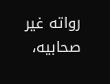رواته غير صحابيه،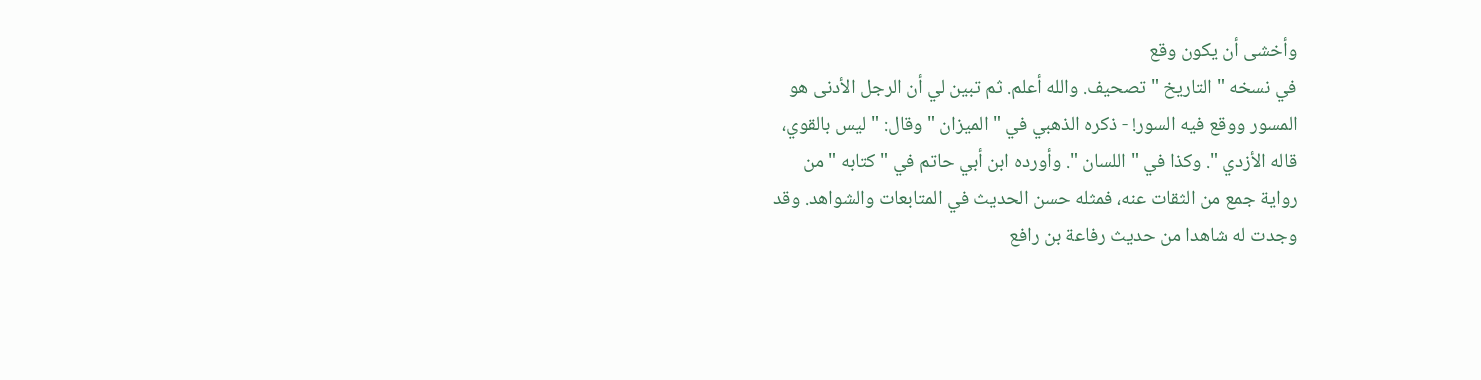وأخشى أن يكون وقع
في نسخه " التاريخ " تصحيف. والله أعلم. ثم تبين لي أن الرجل الأدنى هو
المسور ووقع فيه السور! - ذكره الذهبي في " الميزان " وقال: " ليس بالقوي،
قاله الأزدي ". وكذا في " اللسان ". وأورده ابن أبي حاتم في " كتابه " من
رواية جمع من الثقات عنه، فمثله حسن الحديث في المتابعات والشواهد. وقد
وجدت له شاهدا من حديث رفاعة بن رافع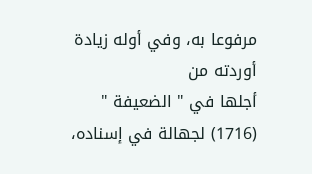مرفوعا به، وفي أوله زيادة أوردته من
أجلها في " الضعيفة " (1716) لجهالة في إسناده،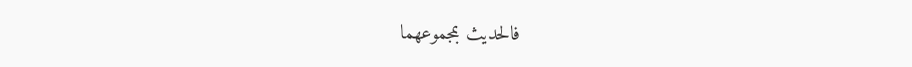فالحديث بمجموعهما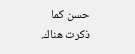حسن كما
ذكرت هناك.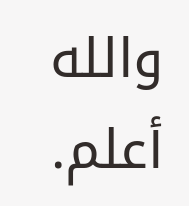والله أعلم.